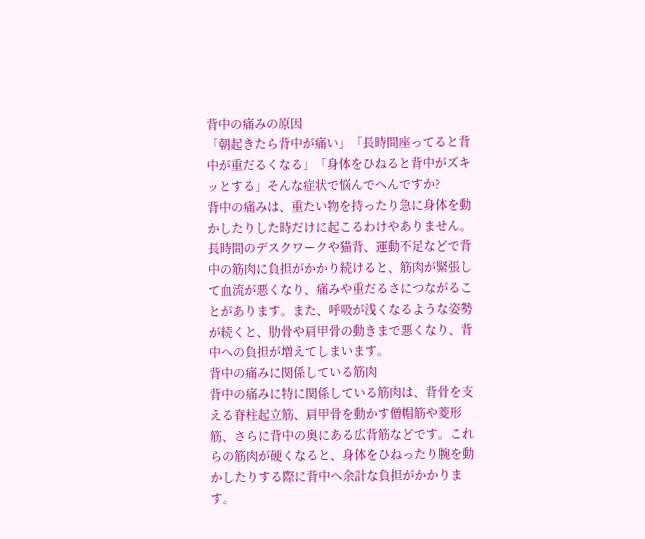背中の痛みの原因
「朝起きたら背中が痛い」「長時間座ってると背中が重だるくなる」「身体をひねると背中がズキッとする」そんな症状で悩んでへんですか?
背中の痛みは、重たい物を持ったり急に身体を動かしたりした時だけに起こるわけやありません。長時間のデスクワークや猫背、運動不足などで背中の筋肉に負担がかかり続けると、筋肉が緊張して血流が悪くなり、痛みや重だるさにつながることがあります。また、呼吸が浅くなるような姿勢が続くと、肋骨や肩甲骨の動きまで悪くなり、背中への負担が増えてしまいます。
背中の痛みに関係している筋肉
背中の痛みに特に関係している筋肉は、背骨を支える脊柱起立筋、肩甲骨を動かす僧帽筋や菱形筋、さらに背中の奥にある広背筋などです。これらの筋肉が硬くなると、身体をひねったり腕を動かしたりする際に背中へ余計な負担がかかります。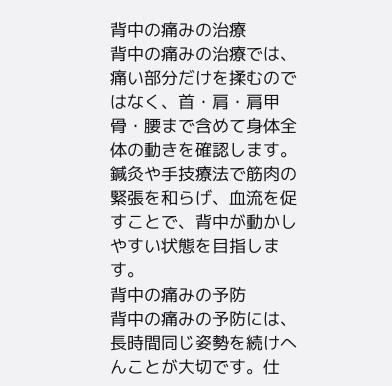背中の痛みの治療
背中の痛みの治療では、痛い部分だけを揉むのではなく、首・肩・肩甲骨・腰まで含めて身体全体の動きを確認します。鍼灸や手技療法で筋肉の緊張を和らげ、血流を促すことで、背中が動かしやすい状態を目指します。
背中の痛みの予防
背中の痛みの予防には、長時間同じ姿勢を続けへんことが大切です。仕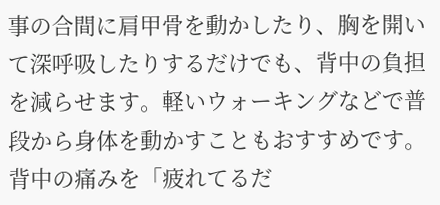事の合間に肩甲骨を動かしたり、胸を開いて深呼吸したりするだけでも、背中の負担を減らせます。軽いウォーキングなどで普段から身体を動かすこともおすすめです。
背中の痛みを「疲れてるだ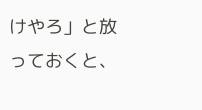けやろ」と放っておくと、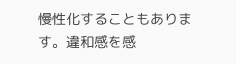慢性化することもあります。違和感を感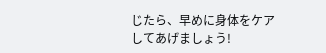じたら、早めに身体をケアしてあげましょう!